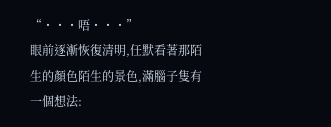“・・・唔・・・”
眼前逐漸恢復清明,任默看著那陌生的顏色陌生的景色,滿腦子隻有一個想法: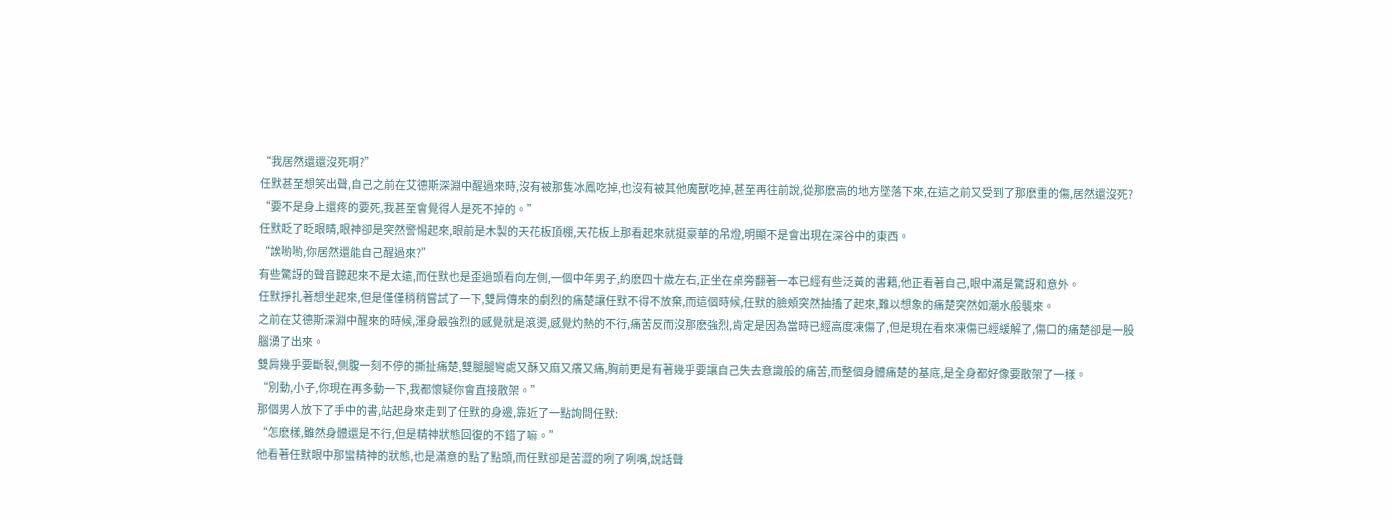“我居然還還沒死啊?”
任默甚至想笑出聲,自己之前在艾德斯深淵中醒過來時,沒有被那隻冰鳳吃掉,也沒有被其他魔獸吃掉,甚至再往前說,從那麽高的地方墜落下來,在這之前又受到了那麽重的傷,居然還沒死?
“要不是身上還疼的要死,我甚至會覺得人是死不掉的。”
任默眨了眨眼睛,眼神卻是突然警惕起來,眼前是木製的天花板頂棚,天花板上那看起來就挺豪華的吊燈,明顯不是會出現在深谷中的東西。
“誒喲喲,你居然還能自己醒過來?”
有些驚訝的聲音聽起來不是太遠,而任默也是歪過頭看向左側,一個中年男子,約麽四十歲左右,正坐在桌旁翻著一本已經有些泛黃的書籍,他正看著自己,眼中滿是驚訝和意外。
任默掙扎著想坐起來,但是僅僅稍稍嘗試了一下,雙肩傳來的劇烈的痛楚讓任默不得不放棄,而這個時候,任默的臉頰突然抽搐了起來,難以想象的痛楚突然如潮水般襲來。
之前在艾德斯深淵中醒來的時候,渾身最強烈的感覺就是滾燙,感覺灼熱的不行,痛苦反而沒那麽強烈,肯定是因為當時已經高度凍傷了,但是現在看來凍傷已經緩解了,傷口的痛楚卻是一股腦湧了出來。
雙肩幾乎要斷裂,側腹一刻不停的撕扯痛楚,雙腿腿彎處又酥又麻又癢又痛,胸前更是有著幾乎要讓自己失去意識般的痛苦,而整個身體痛楚的基底,是全身都好像要散架了一樣。
“別動,小子,你現在再多動一下,我都懷疑你會直接散架。”
那個男人放下了手中的書,站起身來走到了任默的身邊,靠近了一點詢問任默:
“怎麽樣,雖然身體還是不行,但是精神狀態回復的不錯了嘛。”
他看著任默眼中那蠻精神的狀態,也是滿意的點了點頭,而任默卻是苦澀的咧了咧嘴,說話聲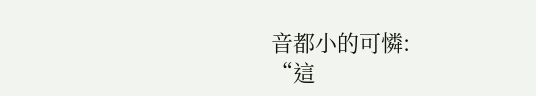音都小的可憐:
“這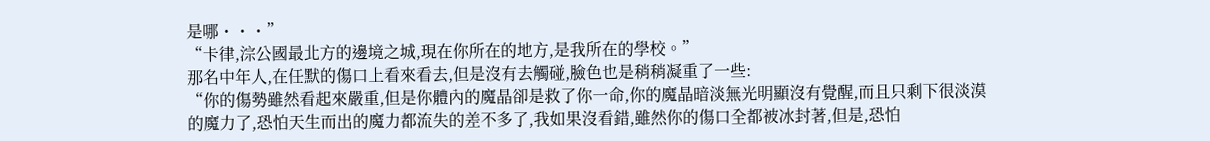是哪・・・”
“卡律,淙公國最北方的邊境之城,現在你所在的地方,是我所在的學校。”
那名中年人,在任默的傷口上看來看去,但是沒有去觸碰,臉色也是稍稍凝重了一些:
“你的傷勢雖然看起來嚴重,但是你體內的魔晶卻是救了你一命,你的魔晶暗淡無光明顯沒有覺醒,而且只剩下很淡漠的魔力了,恐怕天生而出的魔力都流失的差不多了,我如果沒看錯,雖然你的傷口全都被冰封著,但是,恐怕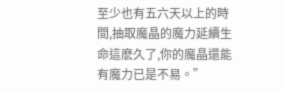至少也有五六天以上的時間,抽取魔晶的魔力延續生命這麽久了,你的魔晶還能有魔力已是不易。”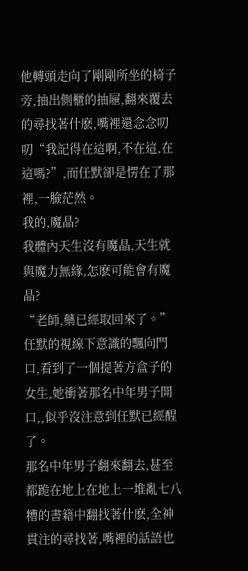他轉頭走向了剛剛所坐的椅子旁,抽出側櫃的抽屜,翻來覆去的尋找著什麽,嘴裡還念念叨叨“我記得在這啊,不在這,在這嗎?”,而任默卻是愣在了那裡,一臉茫然。
我的,魔晶?
我體內天生沒有魔晶,天生就與魔力無緣,怎麽可能會有魔晶?
“老師,藥已經取回來了。”
任默的視線下意識的飄向門口,看到了一個提著方盒子的女生,她衝著那名中年男子開口,,似乎沒注意到任默已經醒了。
那名中年男子翻來翻去,甚至都跪在地上在地上一堆亂七八糟的書籍中翻找著什麽,全神貫注的尋找著,嘴裡的話語也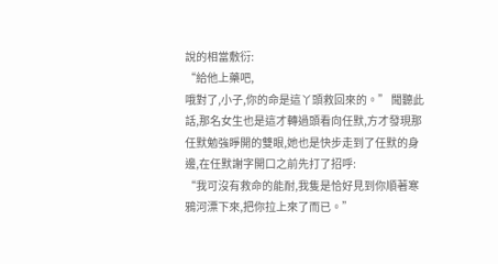說的相當敷衍:
“給他上藥吧,
哦對了,小子,你的命是這丫頭救回來的。” 聞聽此話,那名女生也是這才轉過頭看向任默,方才發現那任默勉強睜開的雙眼,她也是快步走到了任默的身邊,在任默謝字開口之前先打了招呼:
“我可沒有救命的能耐,我隻是恰好見到你順著寒鴉河漂下來,把你拉上來了而已。”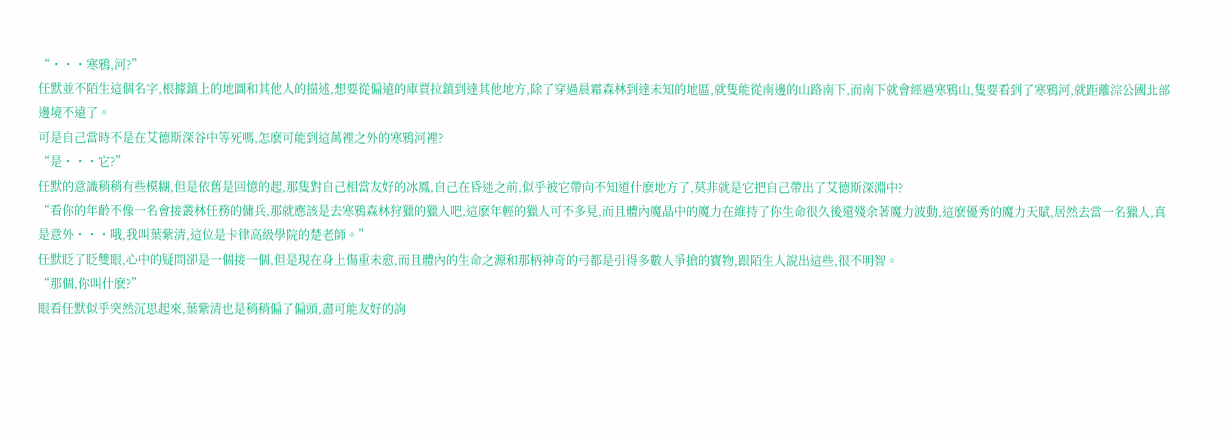“・・・寒鴉,河?”
任默並不陌生這個名字,根據鎮上的地圖和其他人的描述,想要從偏遠的庫賈拉鎮到達其他地方,除了穿過晨霜森林到達未知的地區,就隻能從南邊的山路南下,而南下就會經過寒鴉山,隻要看到了寒鴉河,就距離淙公國北部邊境不遠了。
可是自己當時不是在艾德斯深谷中等死嗎,怎麽可能到這萬裡之外的寒鴉河裡?
“是・・・它?”
任默的意識稍稍有些模糊,但是依舊是回憶的起,那隻對自己相當友好的冰鳳,自己在昏迷之前,似乎被它帶向不知道什麽地方了,莫非就是它把自己帶出了艾德斯深淵中?
“看你的年齡不像一名會接叢林任務的傭兵,那就應該是去寒鴉森林狩獵的獵人吧,這麽年輕的獵人可不多見,而且體內魔晶中的魔力在維持了你生命很久後還殘余著魔力波動,這麽優秀的魔力天賦,居然去當一名獵人,真是意外・・・哦,我叫葉紫清,這位是卡律高級學院的楚老師。”
任默眨了眨雙眼,心中的疑問卻是一個接一個,但是現在身上傷重未愈,而且體內的生命之源和那柄神奇的弓都是引得多數人爭搶的寶物,跟陌生人說出這些,很不明智。
“那個,你叫什麽?”
眼看任默似乎突然沉思起來,葉紫清也是稍稍偏了偏頭,盡可能友好的詢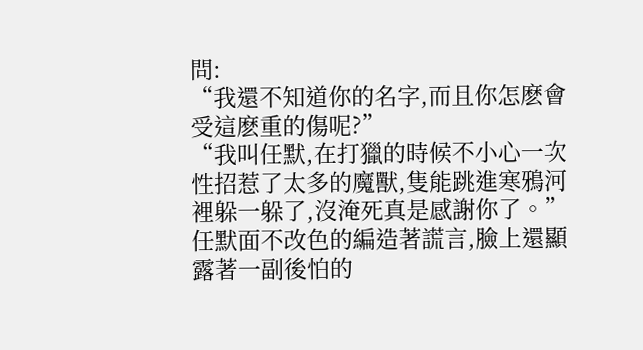問:
“我還不知道你的名字,而且你怎麽會受這麽重的傷呢?”
“我叫任默,在打獵的時候不小心一次性招惹了太多的魔獸,隻能跳進寒鴉河裡躲一躲了,沒淹死真是感謝你了。”
任默面不改色的編造著謊言,臉上還顯露著一副後怕的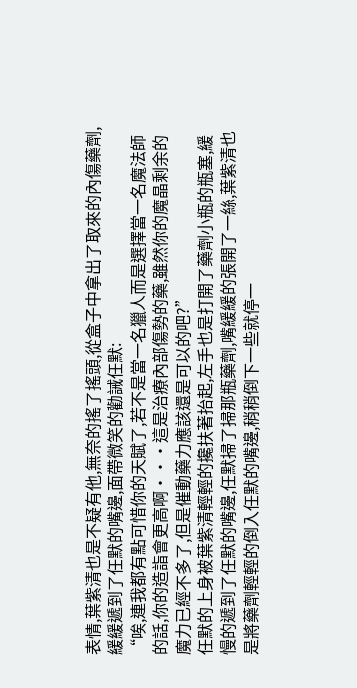表情,葉紫清也是不疑有他,無奈的搖了搖頭,從盒子中拿出了取來的內傷藥劑,緩緩遞到了任默的嘴邊,面帶微笑的勸誡任默:
“唉,連我都有點可惜你的天賦了,若不是當一名獵人而是選擇當一名魔法師的話,你的造詣會更高啊・・・這是治療內部傷勢的藥,雖然你的魔晶剩余的魔力已經不多了,但是催動藥力應該還是可以的吧?”
任默的上身被葉紫清輕輕的攙扶著抬起,左手也是打開了藥劑小瓶的瓶塞,緩慢的遞到了任默的嘴邊,任默掃了掃那瓶藥劑,嘴緩緩的張開了一絲,葉紫清也是將藥劑輕輕的倒入任默的嘴邊,稍稍倒下一些就停一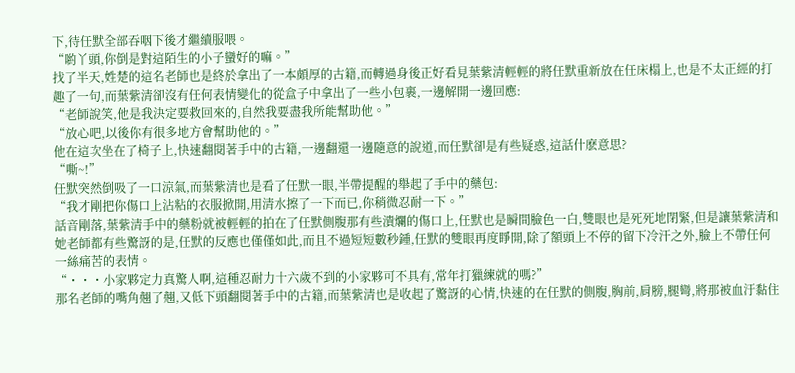下,待任默全部吞咽下後才繼續服喂。
“喲丫頭,你倒是對這陌生的小子蠻好的嘛。”
找了半天,姓楚的這名老師也是終於拿出了一本頗厚的古籍,而轉過身後正好看見葉紫清輕輕的將任默重新放在任床榻上,也是不太正經的打趣了一句,而葉紫清卻沒有任何表情變化的從盒子中拿出了一些小包裹,一邊解開一邊回應:
“老師說笑,他是我決定要救回來的,自然我要盡我所能幫助他。”
“放心吧,以後你有很多地方會幫助他的。”
他在這次坐在了椅子上,快速翻閱著手中的古籍,一邊翻還一邊隨意的說道,而任默卻是有些疑惑,這話什麽意思?
“嘶~!”
任默突然倒吸了一口涼氣,而葉紫清也是看了任默一眼,半帶提醒的舉起了手中的藥包:
“我才剛把你傷口上沾粘的衣服掀開,用清水擦了一下而已,你稍微忍耐一下。”
話音剛落,葉紫清手中的藥粉就被輕輕的拍在了任默側腹那有些潰爛的傷口上,任默也是瞬間臉色一白,雙眼也是死死地閉緊,但是讓葉紫清和她老師都有些驚訝的是,任默的反應也僅僅如此,而且不過短短數秒鍾,任默的雙眼再度睜開,除了額頭上不停的留下冷汗之外,臉上不帶任何一絲痛苦的表情。
“・・・小家夥定力真驚人啊,這種忍耐力十六歲不到的小家夥可不具有,常年打獵練就的嗎?”
那名老師的嘴角翹了翹,又低下頭翻閱著手中的古籍,而葉紫清也是收起了驚訝的心情,快速的在任默的側腹,胸前,肩膀,腿彎,將那被血汙黏住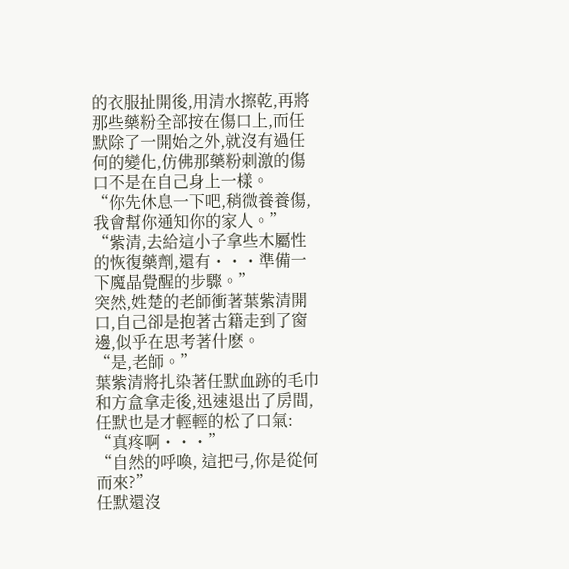的衣服扯開後,用清水擦乾,再將那些藥粉全部按在傷口上,而任默除了一開始之外,就沒有過任何的變化,仿佛那藥粉刺激的傷口不是在自己身上一樣。
“你先休息一下吧,稍微養養傷,我會幫你通知你的家人。”
“紫清,去給這小子拿些木屬性的恢復藥劑,還有・・・準備一下魔晶覺醒的步驟。”
突然,姓楚的老師衝著葉紫清開口,自己卻是抱著古籍走到了窗邊,似乎在思考著什麽。
“是,老師。”
葉紫清將扎染著任默血跡的毛巾和方盒拿走後,迅速退出了房間,任默也是才輕輕的松了口氣:
“真疼啊・・・”
“自然的呼喚, 這把弓,你是從何而來?”
任默還沒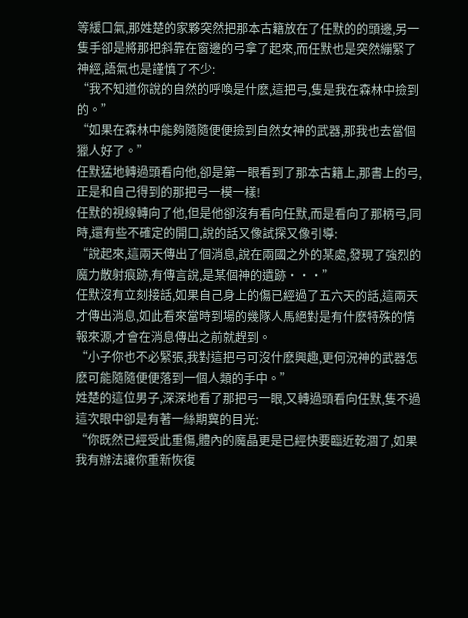等緩口氣,那姓楚的家夥突然把那本古籍放在了任默的的頭邊,另一隻手卻是將那把斜靠在窗邊的弓拿了起來,而任默也是突然繃緊了神經,語氣也是謹慎了不少:
“我不知道你說的自然的呼喚是什麽,這把弓,隻是我在森林中撿到的。”
“如果在森林中能夠隨隨便便撿到自然女神的武器,那我也去當個獵人好了。”
任默猛地轉過頭看向他,卻是第一眼看到了那本古籍上,那書上的弓,正是和自己得到的那把弓一模一樣!
任默的視線轉向了他,但是他卻沒有看向任默,而是看向了那柄弓,同時,還有些不確定的開口,說的話又像試探又像引導:
“說起來,這兩天傳出了個消息,說在兩國之外的某處,發現了強烈的魔力散射痕跡,有傳言說,是某個神的遺跡・・・”
任默沒有立刻接話,如果自己身上的傷已經過了五六天的話,這兩天才傳出消息,如此看來當時到場的幾隊人馬絕對是有什麽特殊的情報來源,才會在消息傳出之前就趕到。
“小子你也不必緊張,我對這把弓可沒什麽興趣,更何況神的武器怎麽可能隨隨便便落到一個人類的手中。”
姓楚的這位男子,深深地看了那把弓一眼,又轉過頭看向任默,隻不過這次眼中卻是有著一絲期冀的目光:
“你既然已經受此重傷,體內的魔晶更是已經快要臨近乾涸了,如果我有辦法讓你重新恢復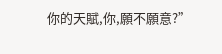你的天賦,你,願不願意?”